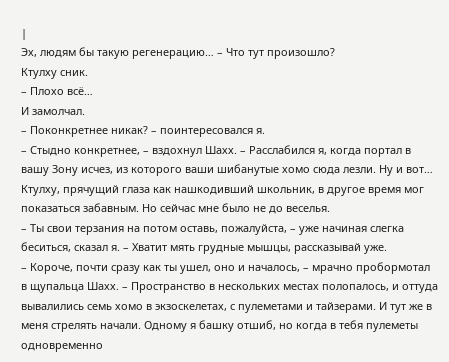|
Эх, людям бы такую регенерацию… – Что тут произошло?
Ктулху сник.
– Плохо всё…
И замолчал.
– Поконкретнее никак? – поинтересовался я.
– Стыдно конкретнее, – вздохнул Шахх. – Расслабился я, когда портал в вашу Зону исчез, из которого ваши шибанутые хомо сюда лезли. Ну и вот…
Ктулху, прячущий глаза как нашкодивший школьник, в другое время мог показаться забавным. Но сейчас мне было не до веселья.
– Ты свои терзания на потом оставь, пожалуйста, – уже начиная слегка беситься, сказал я. – Хватит мять грудные мышцы, рассказывай уже.
– Короче, почти сразу как ты ушел, оно и началось, – мрачно пробормотал в щупальца Шахх. – Пространство в нескольких местах полопалось, и оттуда вывалились семь хомо в экзоскелетах, с пулеметами и тайзерами. И тут же в меня стрелять начали. Одному я башку отшиб, но когда в тебя пулеметы одновременно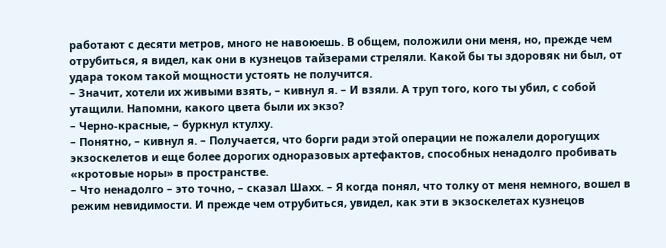работают с десяти метров, много не навоюешь. В общем, положили они меня, но, прежде чем отрубиться, я видел, как они в кузнецов тайзерами стреляли. Какой бы ты здоровяк ни был, от удара током такой мощности устоять не получится.
– Значит, хотели их живыми взять, – кивнул я. – И взяли. А труп того, кого ты убил, с собой утащили. Напомни, какого цвета были их экзо?
– Черно-красные, – буркнул ктулху.
– Понятно, – кивнул я. – Получается, что борги ради этой операции не пожалели дорогущих экзоскелетов и еще более дорогих одноразовых артефактов, способных ненадолго пробивать «кротовые норы» в пространстве.
– Что ненадолго – это точно, – сказал Шахх. – Я когда понял, что толку от меня немного, вошел в режим невидимости. И прежде чем отрубиться, увидел, как эти в экзоскелетах кузнецов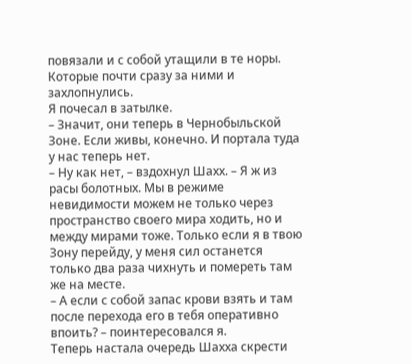повязали и с собой утащили в те норы. Которые почти сразу за ними и захлопнулись.
Я почесал в затылке.
– Значит, они теперь в Чернобыльской Зоне. Если живы, конечно. И портала туда у нас теперь нет.
– Ну как нет, – вздохнул Шахх. – Я ж из расы болотных. Мы в режиме невидимости можем не только через пространство своего мира ходить, но и между мирами тоже. Только если я в твою Зону перейду, у меня сил останется только два раза чихнуть и помереть там же на месте.
– А если с собой запас крови взять и там после перехода его в тебя оперативно впоить? – поинтересовался я.
Теперь настала очередь Шахха скрести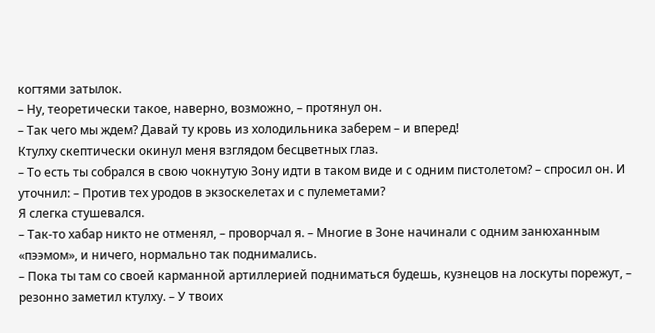когтями затылок.
– Ну, теоретически такое, наверно, возможно, – протянул он.
– Так чего мы ждем? Давай ту кровь из холодильника заберем – и вперед!
Ктулху скептически окинул меня взглядом бесцветных глаз.
– То есть ты собрался в свою чокнутую Зону идти в таком виде и с одним пистолетом? – спросил он. И уточнил: – Против тех уродов в экзоскелетах и с пулеметами?
Я слегка стушевался.
– Так-то хабар никто не отменял, – проворчал я. – Многие в Зоне начинали с одним занюханным «пээмом», и ничего, нормально так поднимались.
– Пока ты там со своей карманной артиллерией подниматься будешь, кузнецов на лоскуты порежут, – резонно заметил ктулху. – У твоих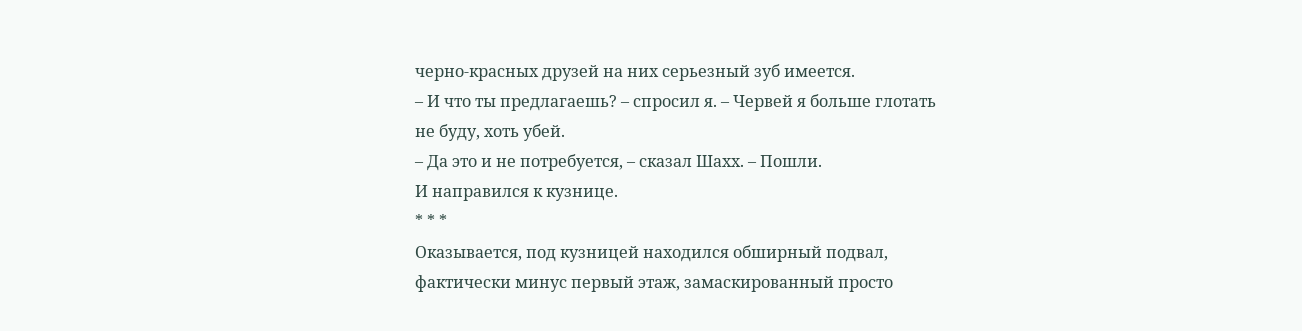черно-красных друзей на них серьезный зуб имеется.
– И что ты предлагаешь? – спросил я. – Червей я больше глотать не буду, хоть убей.
– Да это и не потребуется, – сказал Шахх. – Пошли.
И направился к кузнице.
* * *
Оказывается, под кузницей находился обширный подвал, фактически минус первый этаж, замаскированный просто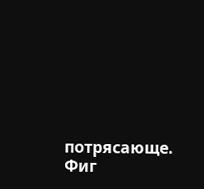потрясающе. Фиг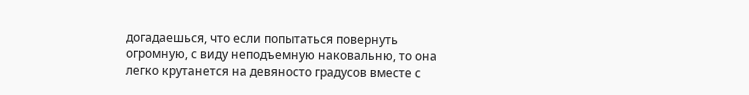догадаешься, что если попытаться повернуть огромную, с виду неподъемную наковальню, то она легко крутанется на девяносто градусов вместе с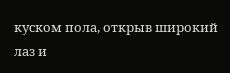куском пола, открыв широкий лаз и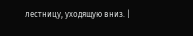лестницу, уходящую вниз. |